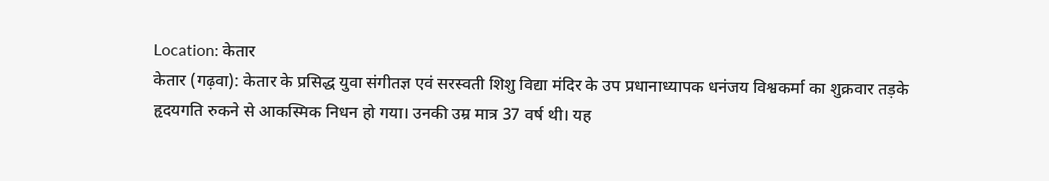Location: केतार
केतार (गढ़वा): केतार के प्रसिद्ध युवा संगीतज्ञ एवं सरस्वती शिशु विद्या मंदिर के उप प्रधानाध्यापक धनंजय विश्वकर्मा का शुक्रवार तड़के हृदयगति रुकने से आकस्मिक निधन हो गया। उनकी उम्र मात्र 37 वर्ष थी। यह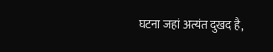घटना जहां अत्यंत दुखद है,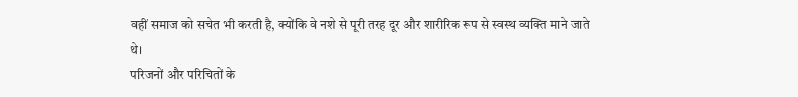वहीं समाज को सचेत भी करती है, क्योंकि वे नशे से पूरी तरह दूर और शारीरिक रूप से स्वस्थ व्यक्ति माने जाते थे।
परिजनों और परिचितों के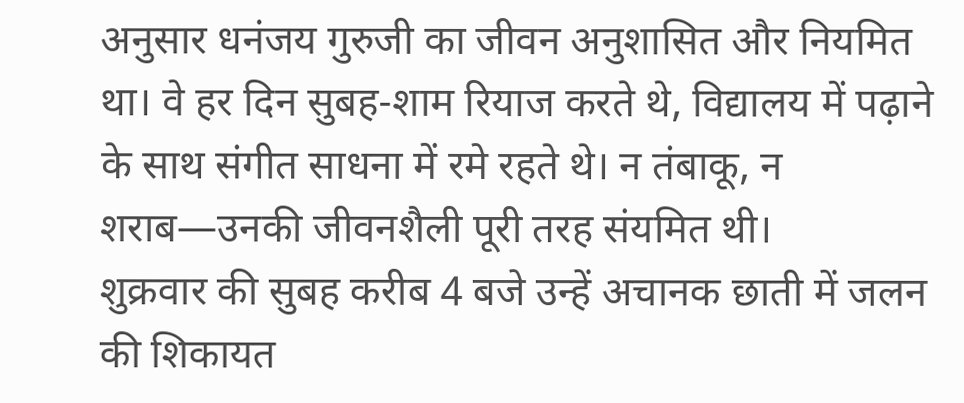अनुसार धनंजय गुरुजी का जीवन अनुशासित और नियमित था। वे हर दिन सुबह-शाम रियाज करते थे, विद्यालय में पढ़ाने के साथ संगीत साधना में रमे रहते थे। न तंबाकू, न शराब—उनकी जीवनशैली पूरी तरह संयमित थी।
शुक्रवार की सुबह करीब 4 बजे उन्हें अचानक छाती में जलन की शिकायत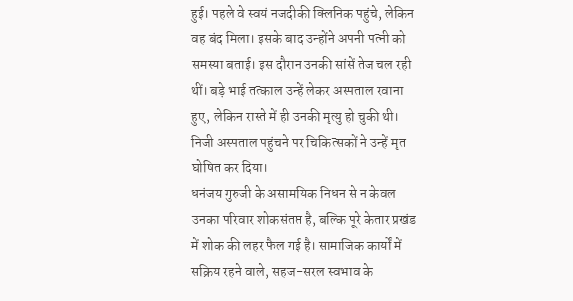हुई। पहले वे स्वयं नजदीकी क्लिनिक पहुंचे, लेकिन वह बंद मिला। इसके बाद उन्होंने अपनी पत्नी को समस्या बताई। इस दौरान उनकी सांसें तेज चल रही थीं। बड़े भाई तत्काल उन्हें लेकर अस्पताल रवाना हुए, लेकिन रास्ते में ही उनकी मृत्यु हो चुकी थी। निजी अस्पताल पहुंचने पर चिकित्सकों ने उन्हें मृत घोषित कर दिया।
धनंजय गुरुजी के असामयिक निधन से न केवल उनका परिवार शोकसंतप्त है, बल्कि पूरे केतार प्रखंड में शोक की लहर फैल गई है। सामाजिक कार्यों में सक्रिय रहने वाले, सहज-सरल स्वभाव के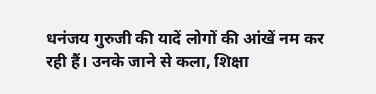धनंजय गुरुजी की यादें लोगों की आंखें नम कर रही हैं। उनके जाने से कला, शिक्षा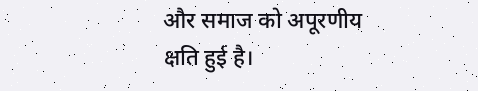और समाज को अपूरणीय क्षति हुई है।